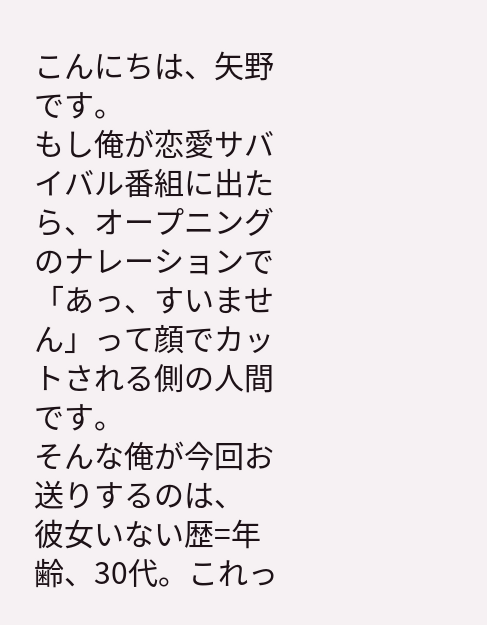こんにちは、矢野です。
もし俺が恋愛サバイバル番組に出たら、オープニングのナレーションで「あっ、すいません」って顔でカットされる側の人間です。
そんな俺が今回お送りするのは、
彼女いない歴=年齢、30代。これっ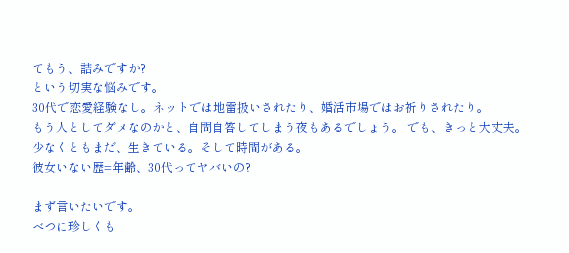てもう、詰みですか?
という切実な悩みです。
30代で恋愛経験なし。ネットでは地雷扱いされたり、婚活市場ではお祈りされたり。
もう人としてダメなのかと、自問自答してしまう夜もあるでしょう。 でも、きっと大丈夫。
少なくともまだ、生きている。そして時間がある。
彼女いない歴=年齢、30代ってヤバいの?

まず言いたいです。
べつに珍しくも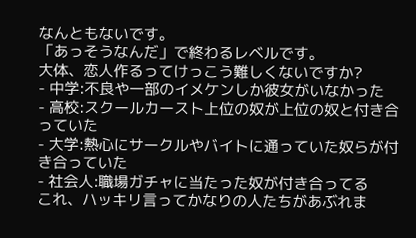なんともないです。
「あっそうなんだ」で終わるレベルです。
大体、恋人作るってけっこう難しくないですか?
- 中学:不良や一部のイメケンしか彼女がいなかった
- 高校:スクールカースト上位の奴が上位の奴と付き合っていた
- 大学:熱心にサークルやバイトに通っていた奴らが付き合っていた
- 社会人:職場ガチャに当たった奴が付き合ってる
これ、ハッキリ言ってかなりの人たちがあぶれま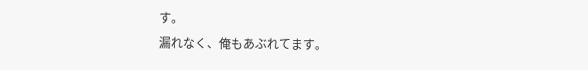す。
漏れなく、俺もあぶれてます。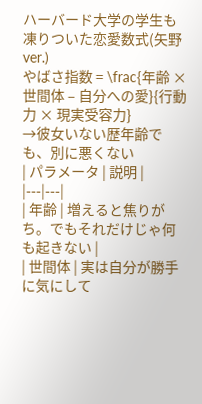ハーバード大学の学生も凍りついた恋愛数式(矢野ver.)
やばさ指数 = \frac{年齢 × 世間体 – 自分への愛}{行動力 × 現実受容力}
→彼女いない歴年齢でも、別に悪くない
| パラメータ | 説明 |
|---|---|
| 年齢 | 増えると焦りがち。でもそれだけじゃ何も起きない |
| 世間体 | 実は自分が勝手に気にして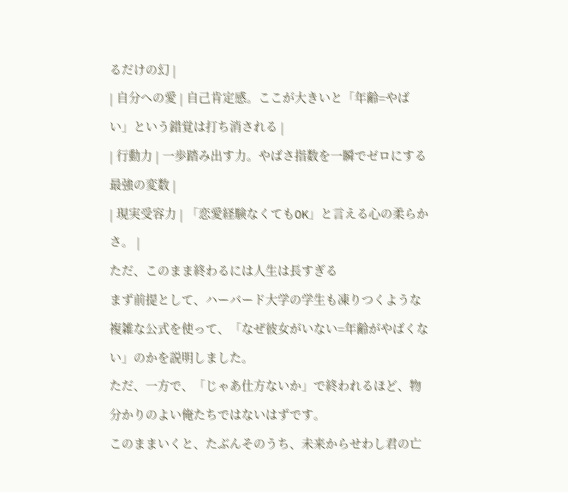るだけの幻 |
| 自分への愛 | 自己肯定感。ここが大きいと「年齢=やばい」という錯覚は打ち消される |
| 行動力 | 一歩踏み出す力。やばさ指数を一瞬でゼロにする最強の変数 |
| 現実受容力 | 「恋愛経験なくてもOK」と言える心の柔らかさ。 |
ただ、このまま終わるには人生は長すぎる
まず前提として、ハーバード大学の学生も凍りつくような複雑な公式を使って、「なぜ彼女がいない=年齢がやばくない」のかを説明しました。
ただ、一方で、「じゃあ仕方ないか」で終われるほど、物分かりのよい俺たちではないはずです。
このままいくと、たぶんそのうち、未来からせわし君の亡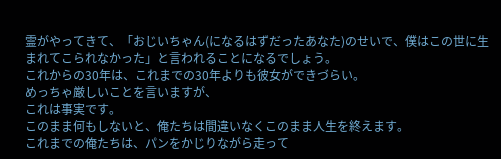霊がやってきて、「おじいちゃん(になるはずだったあなた)のせいで、僕はこの世に生まれてこられなかった」と言われることになるでしょう。
これからの30年は、これまでの30年よりも彼女ができづらい。
めっちゃ厳しいことを言いますが、
これは事実です。
このまま何もしないと、俺たちは間違いなくこのまま人生を終えます。
これまでの俺たちは、パンをかじりながら走って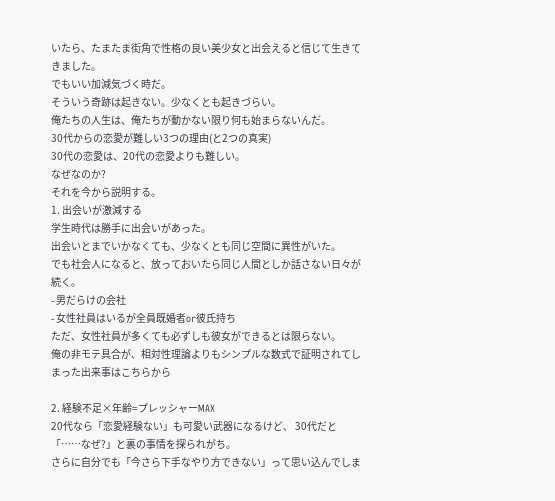いたら、たまたま街角で性格の良い美少女と出会えると信じて生きてきました。
でもいい加減気づく時だ。
そういう奇跡は起きない。少なくとも起きづらい。
俺たちの人生は、俺たちが動かない限り何も始まらないんだ。
30代からの恋愛が難しい3つの理由(と2つの真実)
30代の恋愛は、20代の恋愛よりも難しい。
なぜなのか?
それを今から説明する。
1. 出会いが激減する
学生時代は勝手に出会いがあった。
出会いとまでいかなくても、少なくとも同じ空間に異性がいた。
でも社会人になると、放っておいたら同じ人間としか話さない日々が続く。
- 男だらけの会社
- 女性社員はいるが全員既婚者or彼氏持ち
ただ、女性社員が多くても必ずしも彼女ができるとは限らない。
俺の非モテ具合が、相対性理論よりもシンプルな数式で証明されてしまった出来事はこちらから

2. 経験不足×年齢=プレッシャーMAX
20代なら「恋愛経験ない」も可愛い武器になるけど、 30代だと「……なぜ?」と裏の事情を探られがち。
さらに自分でも「今さら下手なやり方できない」って思い込んでしま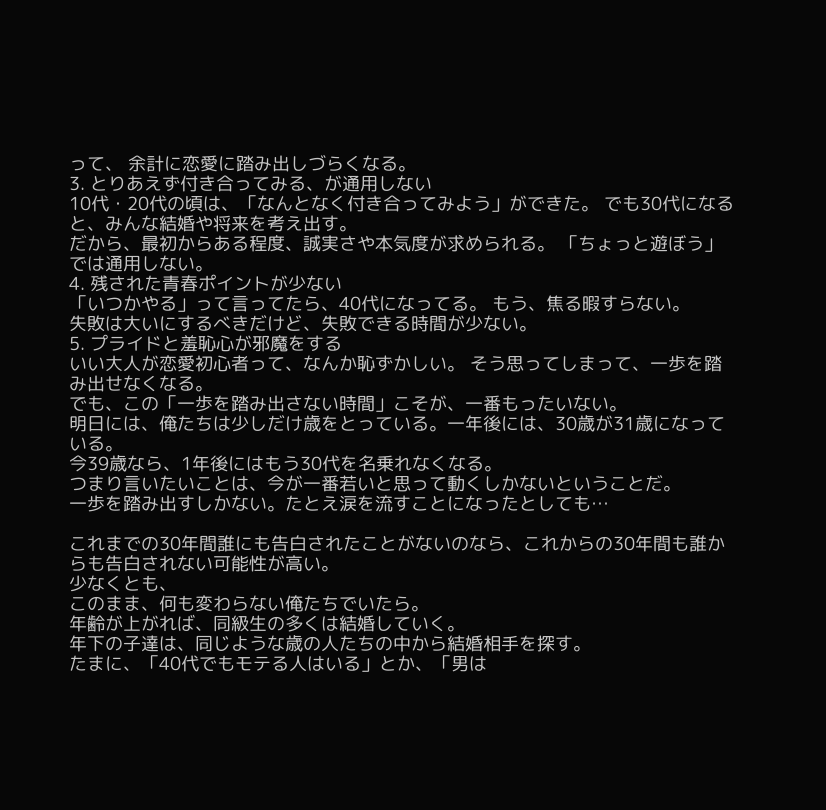って、 余計に恋愛に踏み出しづらくなる。
3. とりあえず付き合ってみる、が通用しない
10代・20代の頃は、「なんとなく付き合ってみよう」ができた。 でも30代になると、みんな結婚や将来を考え出す。
だから、最初からある程度、誠実さや本気度が求められる。 「ちょっと遊ぼう」では通用しない。
4. 残された青春ポイントが少ない
「いつかやる」って言ってたら、40代になってる。 もう、焦る暇すらない。
失敗は大いにするべきだけど、失敗できる時間が少ない。
5. プライドと羞恥心が邪魔をする
いい大人が恋愛初心者って、なんか恥ずかしい。 そう思ってしまって、一歩を踏み出せなくなる。
でも、この「一歩を踏み出さない時間」こそが、一番もったいない。
明日には、俺たちは少しだけ歳をとっている。一年後には、30歳が31歳になっている。
今39歳なら、1年後にはもう30代を名乗れなくなる。
つまり言いたいことは、今が一番若いと思って動くしかないということだ。
一歩を踏み出すしかない。たとえ涙を流すことになったとしても…

これまでの30年間誰にも告白されたことがないのなら、これからの30年間も誰からも告白されない可能性が高い。
少なくとも、
このまま、何も変わらない俺たちでいたら。
年齢が上がれば、同級生の多くは結婚していく。
年下の子達は、同じような歳の人たちの中から結婚相手を探す。
たまに、「40代でもモテる人はいる」とか、「男は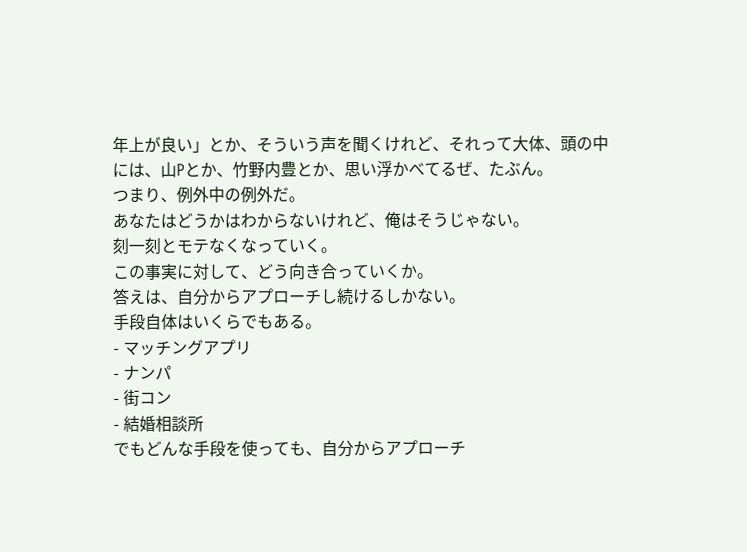年上が良い」とか、そういう声を聞くけれど、それって大体、頭の中には、山Pとか、竹野内豊とか、思い浮かべてるぜ、たぶん。
つまり、例外中の例外だ。
あなたはどうかはわからないけれど、俺はそうじゃない。
刻一刻とモテなくなっていく。
この事実に対して、どう向き合っていくか。
答えは、自分からアプローチし続けるしかない。
手段自体はいくらでもある。
- マッチングアプリ
- ナンパ
- 街コン
- 結婚相談所
でもどんな手段を使っても、自分からアプローチ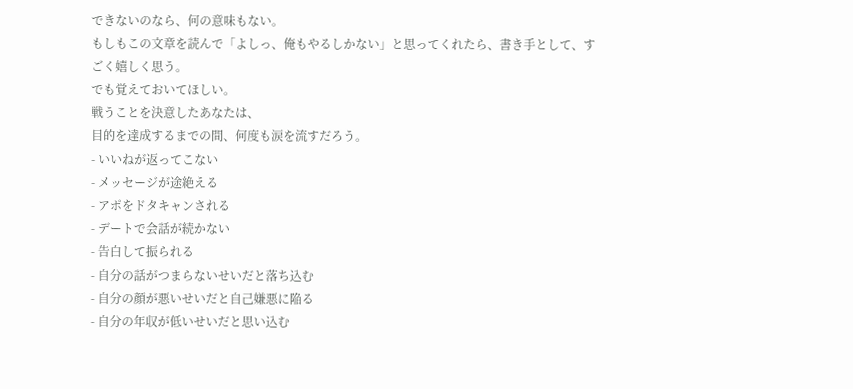できないのなら、何の意味もない。
もしもこの文章を読んで「よしっ、俺もやるしかない」と思ってくれたら、書き手として、すごく嬉しく思う。
でも覚えておいてほしい。
戦うことを決意したあなたは、
目的を達成するまでの間、何度も涙を流すだろう。
- いいねが返ってこない
- メッセージが途絶える
- アポをドタキャンされる
- デートで会話が続かない
- 告白して振られる
- 自分の話がつまらないせいだと落ち込む
- 自分の顔が悪いせいだと自己嫌悪に陥る
- 自分の年収が低いせいだと思い込む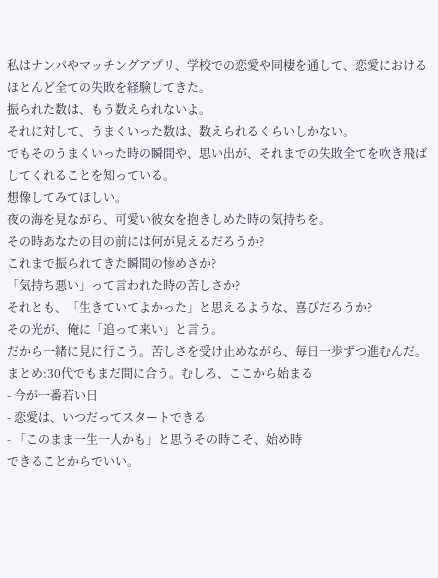私はナンパやマッチングアプリ、学校での恋愛や同棲を通して、恋愛におけるほとんど全ての失敗を経験してきた。
振られた数は、もう数えられないよ。
それに対して、うまくいった数は、数えられるくらいしかない。
でもそのうまくいった時の瞬間や、思い出が、それまでの失敗全てを吹き飛ばしてくれることを知っている。
想像してみてほしい。
夜の海を見ながら、可愛い彼女を抱きしめた時の気持ちを。
その時あなたの目の前には何が見えるだろうか?
これまで振られてきた瞬間の惨めさか?
「気持ち悪い」って言われた時の苦しさか?
それとも、「生きていてよかった」と思えるような、喜びだろうか?
その光が、俺に「追って来い」と言う。
だから一緒に見に行こう。苦しさを受け止めながら、毎日一歩ずつ進むんだ。
まとめ:30代でもまだ間に合う。むしろ、ここから始まる
- 今が一番若い日
- 恋愛は、いつだってスタートできる
- 「このまま一生一人かも」と思うその時こそ、始め時
できることからでいい。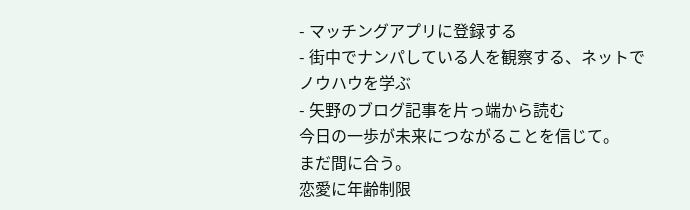- マッチングアプリに登録する
- 街中でナンパしている人を観察する、ネットでノウハウを学ぶ
- 矢野のブログ記事を片っ端から読む
今日の一歩が未来につながることを信じて。
まだ間に合う。
恋愛に年齢制限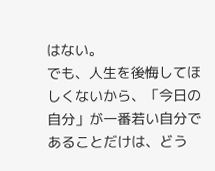はない。
でも、人生を後悔してほしくないから、「今日の自分」が一番若い自分であることだけは、どう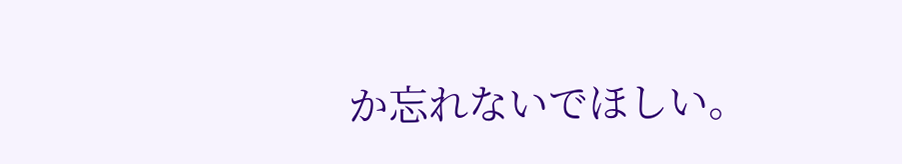か忘れないでほしい。